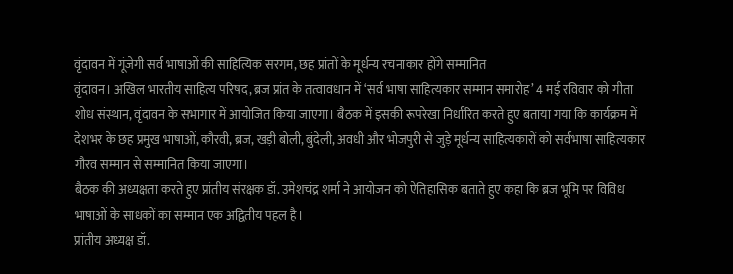वृंदावन में गूंजेगी सर्व भाषाओं की साहित्यिक सरगम, छह प्रांतों के मूर्धन्य रचनाकार होंगे सम्मानित
वृंदावन। अखिल भारतीय साहित्य परिषद, ब्रज प्रांत के तत्वावधान में ‘सर्व भाषा साहित्यकार सम्मान समारोह’ 4 मई रविवार को गीता शोध संस्थान, वृंदावन के सभागार में आयोजित किया जाएगा। बैठक में इसकी रूपरेखा निर्धारित करते हुए बताया गया कि कार्यक्रम में देशभर के छह प्रमुख भाषाओं, कौरवी, ब्रज, खड़ी बोली, बुंदेली, अवधी और भोजपुरी से जुड़े मूर्धन्य साहित्यकारों को सर्वभाषा साहित्यकार गौरव सम्मान से सम्मानित किया जाएगा।
बैठक की अध्यक्षता करते हुए प्रांतीय संरक्षक डॉ. उमेशचंद्र शर्मा ने आयोजन को ऐतिहासिक बताते हुए कहा कि ब्रज भूमि पर विविध भाषाओं के साधकों का सम्मान एक अद्वितीय पहल है।
प्रांतीय अध्यक्ष डॉ.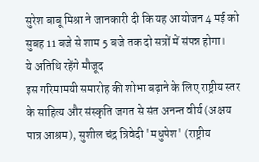सुरेश बाबू मिश्रा ने जानकारी दी कि यह आयोजन 4 मई को सुबह 11 बजे से शाम 5 बजे तक दो सत्रों में संपन्न होगा।
ये अतिथि रहेंगे मौजूद
इस गरिमामयी समारोह की शोभा बढ़ाने के लिए राष्ट्रीय स्तर के साहित्य और संस्कृति जगत से संत अनन्त वीर्य (अक्षय पात्र आश्रम), सुशील चंद्र त्रिवेदी 'मधुपेश' (राष्ट्रीय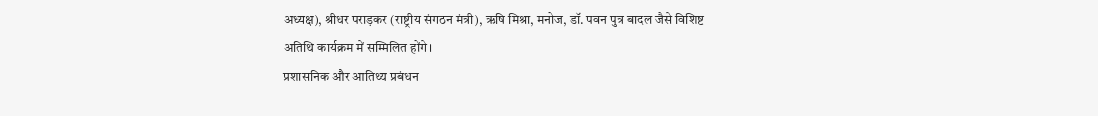अध्यक्ष), श्रीधर पराड़कर (राष्ट्रीय संगठन मंत्री), ऋषि मिश्रा, मनोज, डॉ. पवन पुत्र बादल जैसे विशिष्ट अतिथि कार्यक्रम में सम्मिलित होंगे।
प्रशासनिक और आतिथ्य प्रबंधन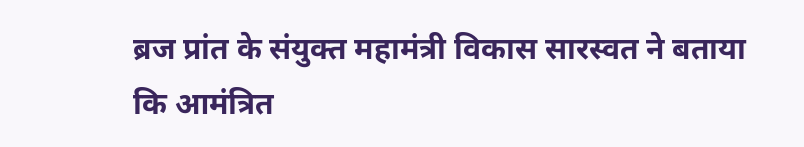ब्रज प्रांत के संयुक्त महामंत्री विकास सारस्वत ने बताया कि आमंत्रित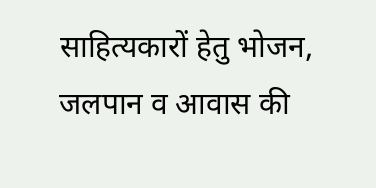साहित्यकारों हेतु भोजन, जलपान व आवास की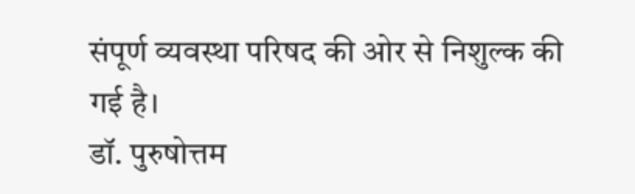संपूर्ण व्यवस्था परिषद की ओर से निशुल्क की गई है।
डॉ. पुरुषोत्तम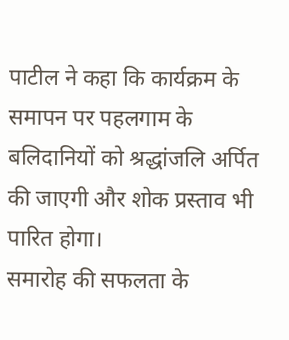पाटील ने कहा कि कार्यक्रम के समापन पर पहलगाम के बलिदानियों को श्रद्धांजलि अर्पित की जाएगी और शोक प्रस्ताव भी पारित होगा।
समारोह की सफलता के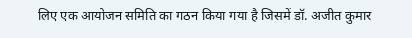लिए एक आयोजन समिति का गठन किया गया है जिसमें डॉ. अजीत कुमार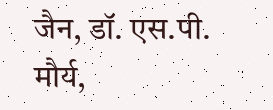जैन, डॉ. एस.पी. मौर्य,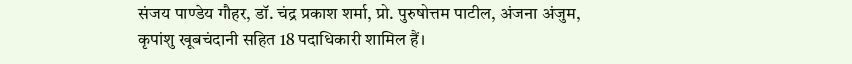संजय पाण्डेय गौहर, डॉ. चंद्र प्रकाश शर्मा, प्रो. पुरुषोत्तम पाटील, अंजना अंजुम, कृपांशु खूबचंदानी सहित 18 पदाधिकारी शामिल हैं।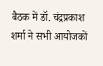बैठक में डॉ. चंद्रप्रकाश शर्मा ने सभी आयोजकों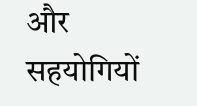और सहयोगियों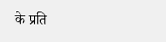के प्रति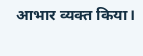आभार व्यक्त किया।